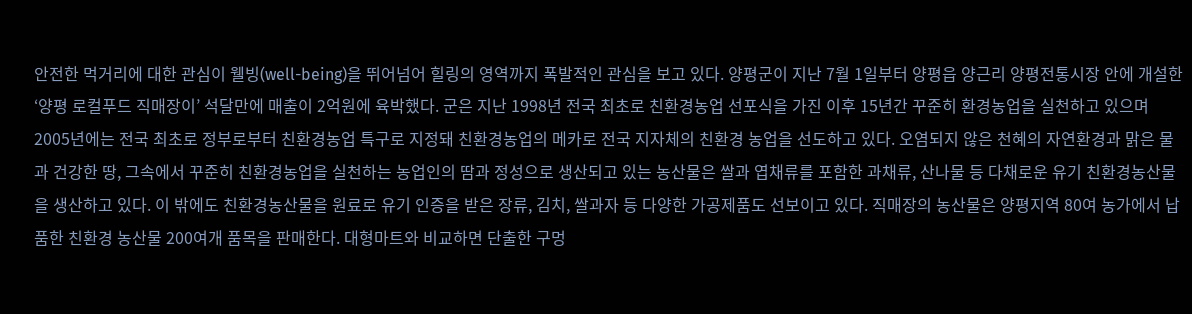안전한 먹거리에 대한 관심이 웰빙(well-being)을 뛰어넘어 힐링의 영역까지 폭발적인 관심을 보고 있다. 양평군이 지난 7월 1일부터 양평읍 양근리 양평전통시장 안에 개설한 ‘양평 로컬푸드 직매장이’ 석달만에 매출이 2억원에 육박했다. 군은 지난 1998년 전국 최초로 친환경농업 선포식을 가진 이후 15년간 꾸준히 환경농업을 실천하고 있으며 2005년에는 전국 최초로 정부로부터 친환경농업 특구로 지정돼 친환경농업의 메카로 전국 지자체의 친환경 농업을 선도하고 있다. 오염되지 않은 천혜의 자연환경과 맑은 물과 건강한 땅, 그속에서 꾸준히 친환경농업을 실천하는 농업인의 땀과 정성으로 생산되고 있는 농산물은 쌀과 엽채류를 포함한 과채류, 산나물 등 다채로운 유기 친환경농산물을 생산하고 있다. 이 밖에도 친환경농산물을 원료로 유기 인증을 받은 장류, 김치, 쌀과자 등 다양한 가공제품도 선보이고 있다. 직매장의 농산물은 양평지역 80여 농가에서 납품한 친환경 농산물 200여개 품목을 판매한다. 대형마트와 비교하면 단출한 구멍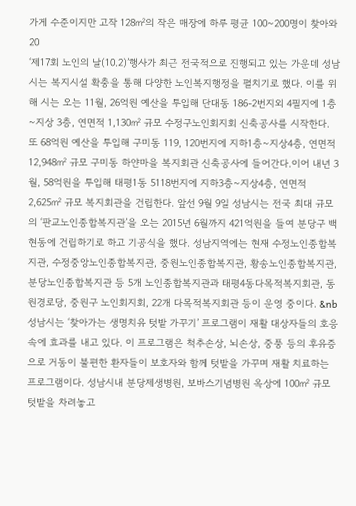가게 수준이지만 고작 128㎡의 작은 매장에 하루 평균 100~200명이 찾아와 20
‘제17회 노인의 날(10.2)’행사가 최근 전국적으로 진행되고 있는 가운데 성남시는 복지시설 확충을 통해 다양한 노인복지행정을 펼치기로 했다. 이를 위해 시는 오는 11월, 26억원 예산을 투입해 단대동 186-2번지외 4필지에 1층~지상 3층, 연면적 1,130㎡ 규모 수정구노인회지회 신축공사를 시작한다. 또 68억원 예산을 투입해 구미동 119, 120번지에 지하1층~지상4층, 연면적 12,948㎡ 규모 구미동 하얀마을 복지회관 신축공사에 들어간다.이어 내년 3월, 58억원을 투입해 태평1동 5118번지에 지하3층~지상4층, 연면적 2,625㎡ 규모 복지회관을 건립한다. 앞선 9월 9일 성남시는 전국 최대 규모의 ‘판교노인종합복지관’을 오는 2015년 6월까지 421억원을 들여 분당구 백현동에 건립하기로 하고 기공식을 했다. 성남지역에는 현재 수정노인종합복지관, 수정중앙노인종합복지관, 중원노인종합복지관, 황송노인종합복지관, 분당노인종합복지관 등 5개 노인종합복지관과 태평4동다목적복지회관, 동원경로당, 중원구 노인회지회, 22개 다목적복지회관 등이 운영 중이다. &nb
성남시는 ‘찾아가는 생명치유 텃밭 가꾸기’ 프로그램이 재활 대상자들의 호응 속에 효과를 내고 있다. 이 프로그램은 척추손상, 뇌손상, 중풍 등의 후유증으로 거동이 불편한 환자들이 보호자와 함께 텃밭을 가꾸며 재활 치료하는 프로그램이다. 성남시내 분당제생병원, 보바스기념병원 옥상에 100㎡ 규모 텃밭을 차려놓고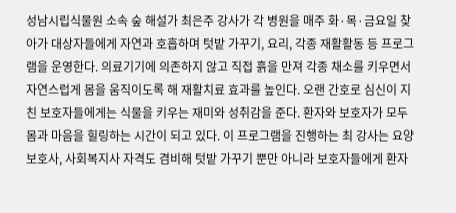성남시립식물원 소속 숲 해설가 최은주 강사가 각 병원을 매주 화·목·금요일 찾아가 대상자들에게 자연과 호흡하며 텃밭 가꾸기, 요리, 각종 재활활동 등 프로그램을 운영한다. 의료기기에 의존하지 않고 직접 흙을 만져 각종 채소를 키우면서 자연스럽게 몸을 움직이도록 해 재활치료 효과를 높인다. 오랜 간호로 심신이 지친 보호자들에게는 식물을 키우는 재미와 성취감을 준다. 환자와 보호자가 모두 몸과 마음을 힐링하는 시간이 되고 있다. 이 프로그램을 진행하는 최 강사는 요양보호사, 사회복지사 자격도 겸비해 텃밭 가꾸기 뿐만 아니라 보호자들에게 환자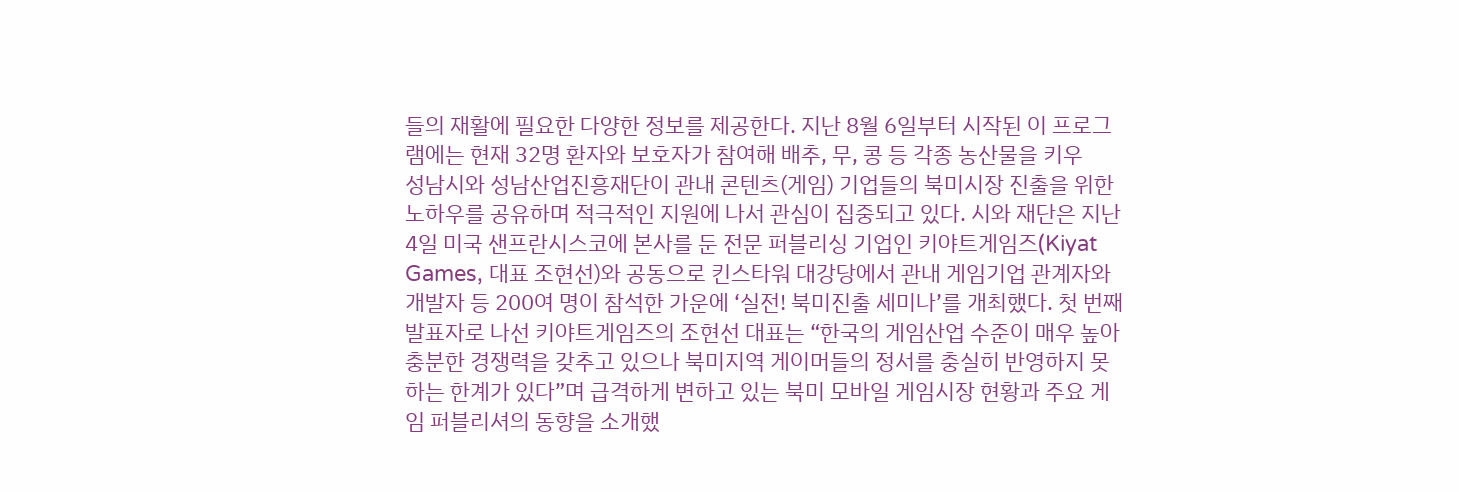들의 재활에 필요한 다양한 정보를 제공한다. 지난 8월 6일부터 시작된 이 프로그램에는 현재 32명 환자와 보호자가 참여해 배추, 무, 콩 등 각종 농산물을 키우
성남시와 성남산업진흥재단이 관내 콘텐츠(게임) 기업들의 북미시장 진출을 위한 노하우를 공유하며 적극적인 지원에 나서 관심이 집중되고 있다. 시와 재단은 지난 4일 미국 샌프란시스코에 본사를 둔 전문 퍼블리싱 기업인 키야트게임즈(Kiyat Games, 대표 조현선)와 공동으로 킨스타워 대강당에서 관내 게임기업 관계자와 개발자 등 200여 명이 참석한 가운에 ‘실전! 북미진출 세미나’를 개최했다. 첫 번째 발표자로 나선 키야트게임즈의 조현선 대표는 “한국의 게임산업 수준이 매우 높아 충분한 경쟁력을 갖추고 있으나 북미지역 게이머들의 정서를 충실히 반영하지 못하는 한계가 있다”며 급격하게 변하고 있는 북미 모바일 게임시장 현황과 주요 게임 퍼블리셔의 동향을 소개했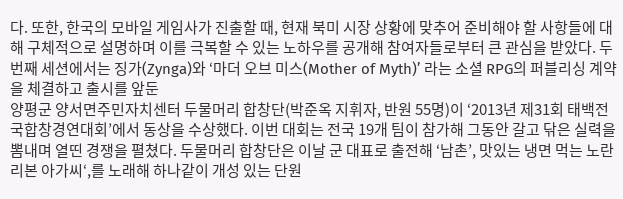다. 또한, 한국의 모바일 게임사가 진출할 때, 현재 북미 시장 상황에 맞추어 준비해야 할 사항들에 대해 구체적으로 설명하며 이를 극복할 수 있는 노하우를 공개해 참여자들로부터 큰 관심을 받았다. 두 번째 세션에서는 징가(Zynga)와 ‘마더 오브 미스(Mother of Myth)’ 라는 소셜 RPG의 퍼블리싱 계약을 체결하고 출시를 앞둔
양평군 양서면주민자치센터 두물머리 합창단(박준옥 지휘자, 반원 55명)이 ‘2013년 제31회 태백전국합창경연대회’에서 동상을 수상했다. 이번 대회는 전국 19개 팀이 참가해 그동안 갈고 닦은 실력을 뽐내며 열띤 경쟁을 펼쳤다. 두물머리 합창단은 이날 군 대표로 출전해 ‘남촌’, 맛있는 냉면 먹는 노란리본 아가씨‘,를 노래해 하나같이 개성 있는 단원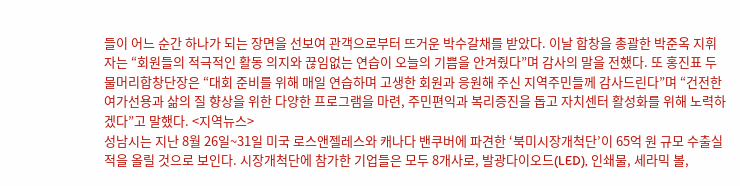들이 어느 순간 하나가 되는 장면을 선보여 관객으로부터 뜨거운 박수갈채를 받았다. 이날 합창을 총괄한 박준옥 지휘자는 “회원들의 적극적인 활동 의지와 끊임없는 연습이 오늘의 기쁨을 안겨줬다”며 감사의 말을 전했다. 또 홍진표 두물머리합창단장은 “대회 준비를 위해 매일 연습하며 고생한 회원과 응원해 주신 지역주민들께 감사드린다”며 “건전한 여가선용과 삶의 질 향상을 위한 다양한 프로그램을 마련, 주민편익과 복리증진을 돕고 자치센터 활성화를 위해 노력하겠다”고 말했다. <지역뉴스>
성남시는 지난 8월 26일~31일 미국 로스앤젤레스와 캐나다 밴쿠버에 파견한 ‘북미시장개척단’이 65억 원 규모 수출실적을 올릴 것으로 보인다. 시장개척단에 참가한 기업들은 모두 8개사로, 발광다이오드(LED), 인쇄물, 세라믹 볼,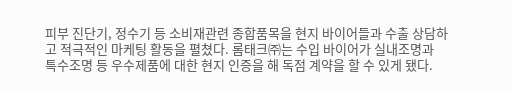피부 진단기, 정수기 등 소비재관련 종합품목을 현지 바이어들과 수출 상담하고 적극적인 마케팅 활동을 펼쳤다. 롬태크㈜는 수입 바이어가 실내조명과 특수조명 등 우수제품에 대한 현지 인증을 해 독점 계약을 할 수 있게 됐다.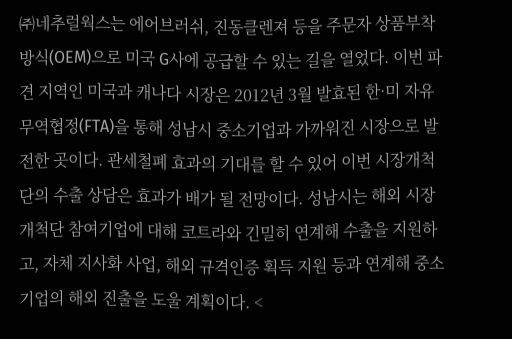㈜네추럴웍스는 에어브러쉬, 진동클렌져 등을 주문자 상품부착방식(OEM)으로 미국 G사에 공급할 수 있는 길을 열었다. 이번 파견 지역인 미국과 캐나다 시장은 2012년 3월 발효된 한·미 자유무역협정(FTA)을 통해 성남시 중소기업과 가까워진 시장으로 발전한 곳이다. 관세철폐 효과의 기대를 할 수 있어 이번 시장개척단의 수출 상담은 효과가 배가 될 전망이다. 성남시는 해외 시장개척단 참여기업에 대해 코트라와 긴밀히 연계해 수출을 지원하고, 자체 지사화 사업, 해외 규격인증 획득 지원 등과 연계해 중소기업의 해외 진출을 도울 계획이다. <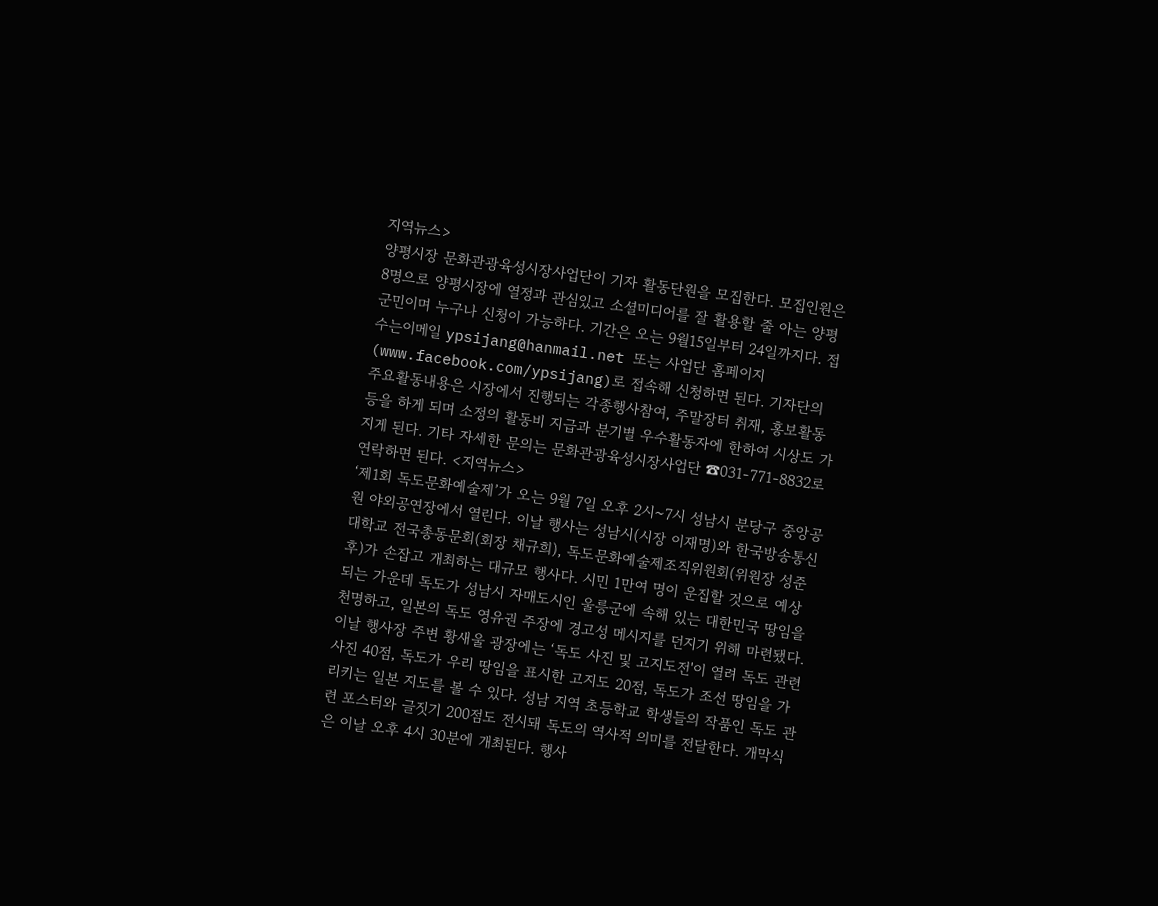지역뉴스>
양평시장 문화관광육성시장사업단이 기자 활동단원을 모집한다. 모집인원은 8명으로 양평시장에 열정과 관심있고 소셜미디어를 잘 활용할 줄 아는 양평군민이며 누구나 신청이 가능하다. 기간은 오는 9월15일부터 24일까지다. 접수는이메일 ypsijang@hanmail.net 또는 사업단 홈페이지 (www.facebook.com/ypsijang)로 접속해 신청하면 된다. 기자단의 주요활동내용은 시장에서 진행되는 각종행사참여, 주말장터 취재, 홍보활동 등을 하게 되며 소정의 활동비 지급과 분기별 우수활동자에 한하여 시상도 가지게 된다. 기타 자세한 문의는 문화관광육성시장사업단 ☎031-771-8832로 연락하면 된다. <지역뉴스>
‘제1회 독도문화예술제’가 오는 9월 7일 오후 2시~7시 성남시 분당구 중앙공원 야외공연장에서 열린다. 이날 행사는 성남시(시장 이재명)와 한국방송통신대학교 전국총동문회(회장 채규희), 독도문화예술제조직위원회(위원장 성준후)가 손잡고 개최하는 대규모 행사다. 시민 1만여 명이 운집할 것으로 예상되는 가운데 독도가 성남시 자매도시인 울릉군에 속해 있는 대한민국 땅임을 천명하고, 일본의 독도 영유권 주장에 경고성 메시지를 던지기 위해 마련됐다. 이날 행사장 주변 황새울 광장에는 ‘독도 사진 및 고지도전'이 열려 독도 관련 사진 40점, 독도가 우리 땅임을 표시한 고지도 20점, 독도가 조선 땅임을 가리키는 일본 지도를 볼 수 있다. 성남 지역 초등학교 학생들의 작품인 독도 관련 포스터와 글짓기 200점도 전시돼 독도의 역사적 의미를 전달한다. 개막식은 이날 오후 4시 30분에 개최된다. 행사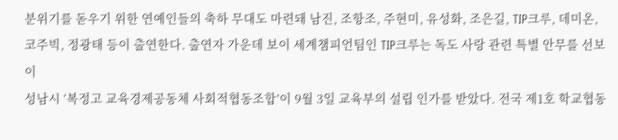분위기를 돋우기 위한 연예인들의 축하 무대도 마련돼 남진, 조항조, 주현미, 유성화, 조은길, TIP크루, 데미온, 코주빅, 정광태 등이 출연한다. 출연자 가운데 보이 세계챔피언팀인 TIP크루는 독도 사랑 관련 특별 안무를 선보이
성남시 ‘복정고 교육경제공동체 사회적협동조합’이 9월 3일 교육부의 설립 인가를 받았다. 전국 제1호 학교협동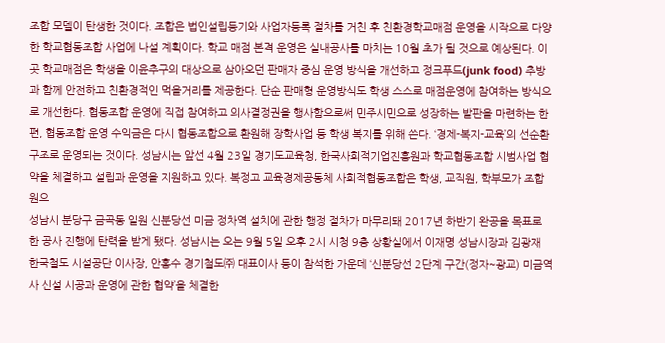조합 모델이 탄생한 것이다. 조합은 법인설립등기와 사업자등록 절차를 거친 후 친환경학교매점 운영을 시작으로 다양한 학교협동조합 사업에 나설 계획이다. 학교 매점 본격 운영은 실내공사를 마치는 10월 초가 될 것으로 예상된다. 이곳 학교매점은 학생을 이윤추구의 대상으로 삼아오던 판매자 중심 운영 방식을 개선하고 정크푸드(junk food) 추방과 함께 안전하고 친환경적인 먹을거리를 제공한다. 단순 판매형 운영방식도 학생 스스로 매점운영에 참여하는 방식으로 개선한다. 협동조합 운영에 직접 참여하고 의사결정권을 행사함으로써 민주시민으로 성장하는 발판을 마련하는 한편, 협동조합 운영 수익금은 다시 협동조합으로 환원해 장학사업 등 학생 복지를 위해 쓴다. ‘경제-복지-교육’의 선순환 구조로 운영되는 것이다. 성남시는 앞선 4월 23일 경기도교육청, 한국사회적기업진흥원과 학교협동조합 시범사업 협약을 체결하고 설립과 운영을 지원하고 있다. 복정고 교육경제공동체 사회적협동조합은 학생, 교직원, 학부모가 조합원으
성남시 분당구 금곡동 일원 신분당선 미금 정차역 설치에 관한 행정 절차가 마무리돼 2017년 하반기 완공을 목표로 한 공사 진행에 탄력을 받게 됐다. 성남시는 오는 9월 5일 오후 2시 시청 9층 상황실에서 이재명 성남시장과 김광재 한국철도 시설공단 이사장, 안홍수 경기철도㈜ 대표이사 등이 참석한 가운데 ‘신분당선 2단계 구간(정자~광교) 미금역사 신설 시공과 운영에 관한 협약’을 체결한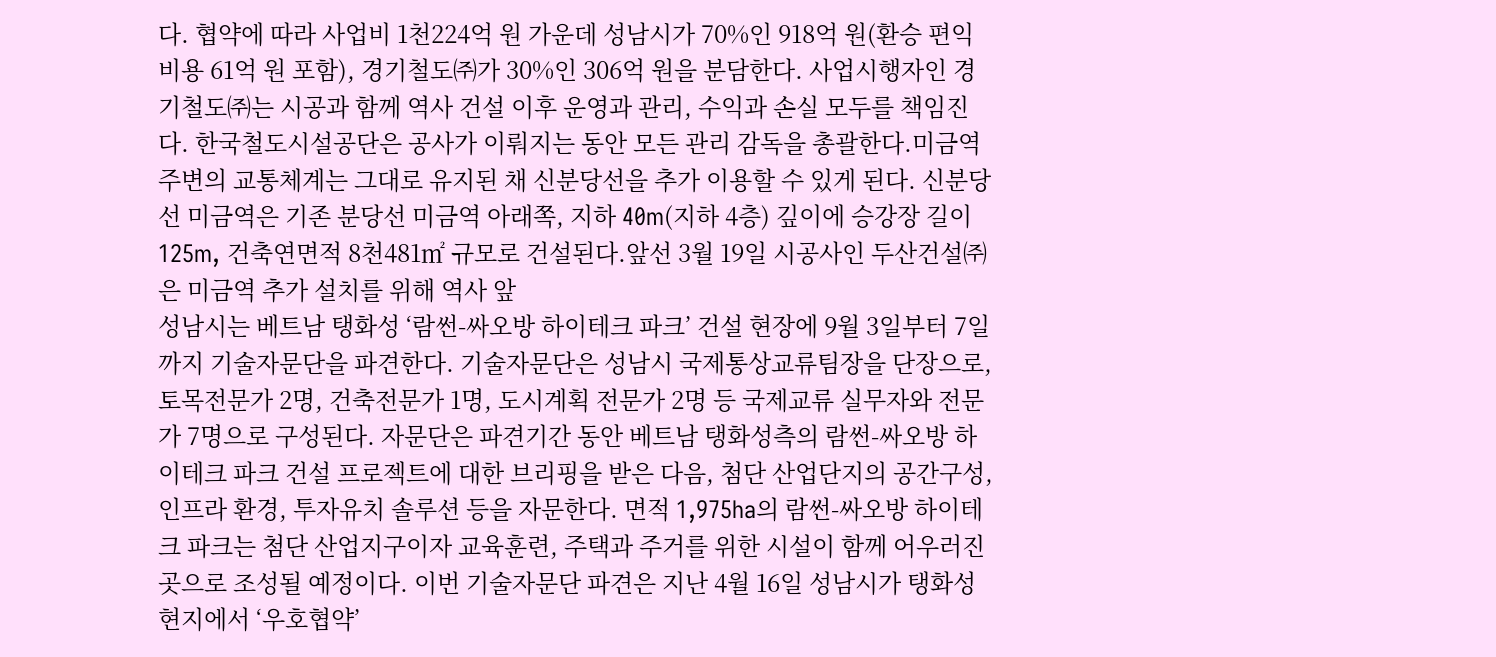다. 협약에 따라 사업비 1천224억 원 가운데 성남시가 70%인 918억 원(환승 편익비용 61억 원 포함), 경기철도㈜가 30%인 306억 원을 분담한다. 사업시행자인 경기철도㈜는 시공과 함께 역사 건설 이후 운영과 관리, 수익과 손실 모두를 책임진다. 한국철도시설공단은 공사가 이뤄지는 동안 모든 관리 감독을 총괄한다.미금역 주변의 교통체계는 그대로 유지된 채 신분당선을 추가 이용할 수 있게 된다. 신분당선 미금역은 기존 분당선 미금역 아래쪽, 지하 40m(지하 4층) 깊이에 승강장 길이 125m, 건축연면적 8천481㎡ 규모로 건설된다.앞선 3월 19일 시공사인 두산건설㈜은 미금역 추가 설치를 위해 역사 앞
성남시는 베트남 탱화성 ‘람썬-싸오방 하이테크 파크’ 건설 현장에 9월 3일부터 7일까지 기술자문단을 파견한다. 기술자문단은 성남시 국제통상교류팀장을 단장으로, 토목전문가 2명, 건축전문가 1명, 도시계획 전문가 2명 등 국제교류 실무자와 전문가 7명으로 구성된다. 자문단은 파견기간 동안 베트남 탱화성측의 람썬-싸오방 하이테크 파크 건설 프로젝트에 대한 브리핑을 받은 다음, 첨단 산업단지의 공간구성, 인프라 환경, 투자유치 솔루션 등을 자문한다. 면적 1,975ha의 람썬-싸오방 하이테크 파크는 첨단 산업지구이자 교육훈련, 주택과 주거를 위한 시설이 함께 어우러진 곳으로 조성될 예정이다. 이번 기술자문단 파견은 지난 4월 16일 성남시가 탱화성 현지에서 ‘우호협약’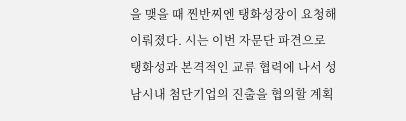을 맺을 때 찐반찌엔 탱화성장이 요청해 이뤄졌다. 시는 이번 자문단 파견으로 탱화성과 본격적인 교류 협력에 나서 성남시내 첨단기업의 진출을 협의할 계획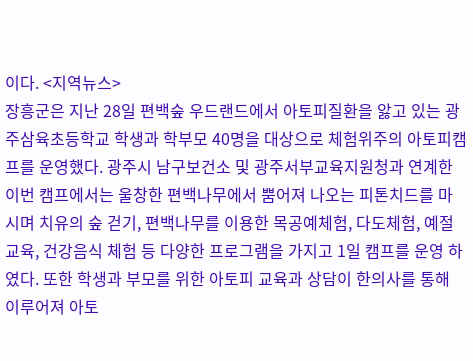이다. <지역뉴스>
장흥군은 지난 28일 편백숲 우드랜드에서 아토피질환을 앓고 있는 광주삼육초등학교 학생과 학부모 40명을 대상으로 체험위주의 아토피캠프를 운영했다. 광주시 남구보건소 및 광주서부교육지원청과 연계한 이번 캠프에서는 울창한 편백나무에서 뿜어져 나오는 피톤치드를 마시며 치유의 숲 걷기, 편백나무를 이용한 목공예체험, 다도체험, 예절교육, 건강음식 체험 등 다양한 프로그램을 가지고 1일 캠프를 운영 하였다. 또한 학생과 부모를 위한 아토피 교육과 상담이 한의사를 통해 이루어져 아토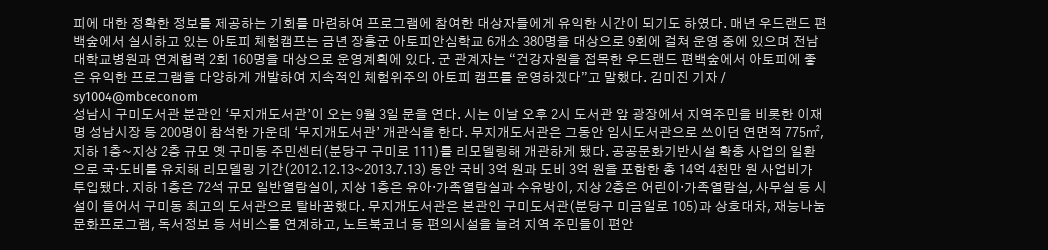피에 대한 정확한 정보를 제공하는 기회를 마련하여 프로그램에 참여한 대상자들에게 유익한 시간이 되기도 하였다. 매년 우드랜드 편백숲에서 실시하고 있는 아토피 체험캠프는 금년 장흥군 아토피안심학교 6개소 380명을 대상으로 9회에 걸쳐 운영 중에 있으며 전남대학교병원과 연계협력 2회 160명을 대상으로 운영계획에 있다. 군 관계자는 “건강자원을 접목한 우드랜드 편백숲에서 아토피에 좋은 유익한 프로그램을 다양하게 개발하여 지속적인 체험위주의 아토피 캠프를 운영하겠다”고 말했다. 김미진 기자 / sy1004@mbceconom
성남시 구미도서관 분관인 ‘무지개도서관’이 오는 9월 3일 문을 연다. 시는 이날 오후 2시 도서관 앞 광장에서 지역주민을 비롯한 이재명 성남시장 등 200명이 참석한 가운데 ‘무지개도서관’ 개관식을 한다. 무지개도서관은 그동안 임시도서관으로 쓰이던 연면적 775㎡, 지하 1층~지상 2층 규모 옛 구미동 주민센터(분당구 구미로 111)를 리모델링해 개관하게 됐다. 공공문화기반시설 확충 사업의 일환으로 국·도비를 유치해 리모델링 기간(2012.12.13~2013.7.13) 동안 국비 3억 원과 도비 3억 원을 포함한 총 14억 4천만 원 사업비가 투입됐다. 지하 1층은 72석 규모 일반열람실이, 지상 1층은 유아·가족열람실과 수유방이, 지상 2층은 어린이·가족열람실, 사무실 등 시설이 들어서 구미동 최고의 도서관으로 탈바꿈했다. 무지개도서관은 본관인 구미도서관(분당구 미금일로 105)과 상호대차, 재능나눔 문화프로그램, 독서정보 등 서비스를 연계하고, 노트북코너 등 편의시설을 늘려 지역 주민들이 편안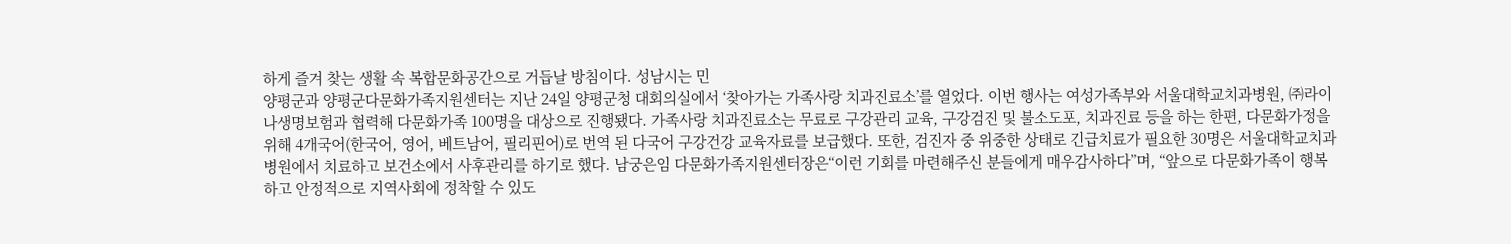하게 즐겨 찾는 생활 속 복합문화공간으로 거듭날 방침이다. 성남시는 민
양평군과 양평군다문화가족지원센터는 지난 24일 양평군청 대회의실에서 ‘찾아가는 가족사랑 치과진료소’를 열었다. 이번 행사는 여성가족부와 서울대학교치과병원, ㈜라이나생명보험과 협력해 다문화가족 100명을 대상으로 진행됐다. 가족사랑 치과진료소는 무료로 구강관리 교육, 구강검진 및 불소도포, 치과진료 등을 하는 한편, 다문화가정을 위해 4개국어(한국어, 영어, 베트남어, 필리핀어)로 번역 된 다국어 구강건강 교육자료를 보급했다. 또한, 검진자 중 위중한 상태로 긴급치료가 필요한 30명은 서울대학교치과병원에서 치료하고 보건소에서 사후관리를 하기로 했다. 남궁은임 다문화가족지원센터장은“이런 기회를 마련해주신 분들에게 매우감사하다”며, “앞으로 다문화가족이 행복하고 안정적으로 지역사회에 정착할 수 있도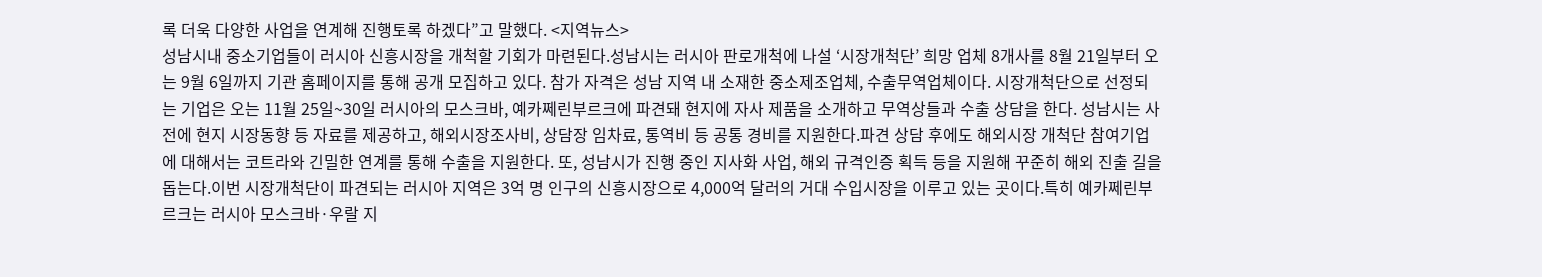록 더욱 다양한 사업을 연계해 진행토록 하겠다”고 말했다. <지역뉴스>
성남시내 중소기업들이 러시아 신흥시장을 개척할 기회가 마련된다.성남시는 러시아 판로개척에 나설 ‘시장개척단’ 희망 업체 8개사를 8월 21일부터 오는 9월 6일까지 기관 홈페이지를 통해 공개 모집하고 있다. 참가 자격은 성남 지역 내 소재한 중소제조업체, 수출무역업체이다. 시장개척단으로 선정되는 기업은 오는 11월 25일~30일 러시아의 모스크바, 예카쩨린부르크에 파견돼 현지에 자사 제품을 소개하고 무역상들과 수출 상담을 한다. 성남시는 사전에 현지 시장동향 등 자료를 제공하고, 해외시장조사비, 상담장 임차료, 통역비 등 공통 경비를 지원한다.파견 상담 후에도 해외시장 개척단 참여기업에 대해서는 코트라와 긴밀한 연계를 통해 수출을 지원한다. 또, 성남시가 진행 중인 지사화 사업, 해외 규격인증 획득 등을 지원해 꾸준히 해외 진출 길을 돕는다.이번 시장개척단이 파견되는 러시아 지역은 3억 명 인구의 신흥시장으로 4,000억 달러의 거대 수입시장을 이루고 있는 곳이다.특히 예카쩨린부르크는 러시아 모스크바·우랄 지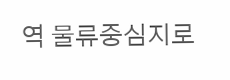역 물류중심지로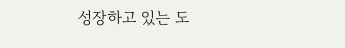성장하고 있는 도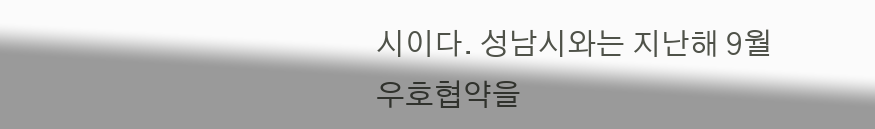시이다. 성남시와는 지난해 9월 우호협약을